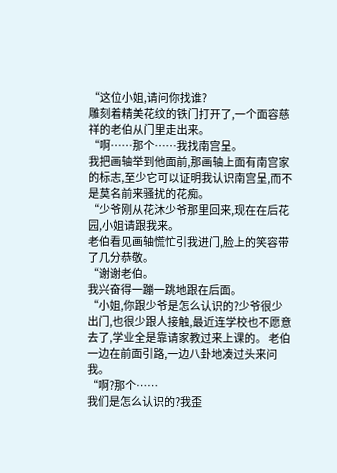“这位小姐,请问你找谁?
雕刻着精美花纹的铁门打开了,一个面容慈祥的老伯从门里走出来。
“啊……那个……我找南宫呈。
我把画轴举到他面前,那画轴上面有南宫家的标志,至少它可以证明我认识南宫呈,而不是莫名前来骚扰的花痴。
“少爷刚从花沐少爷那里回来,现在在后花园,小姐请跟我来。
老伯看见画轴慌忙引我进门,脸上的笑容带了几分恭敬。
“谢谢老伯。
我兴奋得一蹦一跳地跟在后面。
“小姐,你跟少爷是怎么认识的?少爷很少出门,也很少跟人接触,最近连学校也不愿意去了,学业全是靠请家教过来上课的。 老伯一边在前面引路,一边八卦地凑过头来问我。
“啊?那个……
我们是怎么认识的?我歪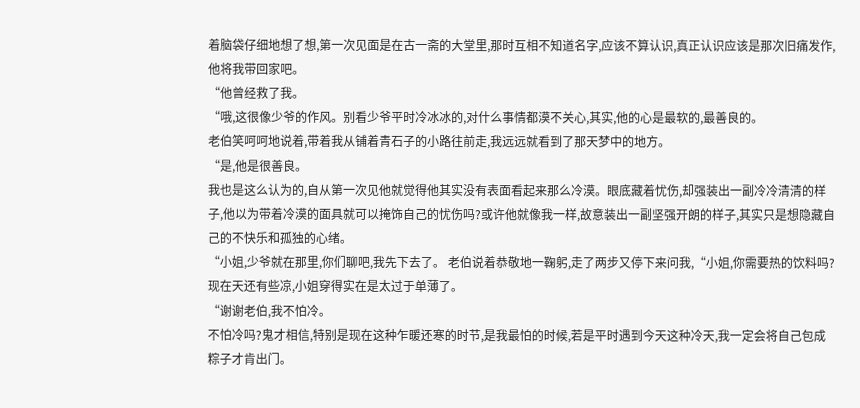着脑袋仔细地想了想,第一次见面是在古一斋的大堂里,那时互相不知道名字,应该不算认识,真正认识应该是那次旧痛发作,他将我带回家吧。
“他曾经救了我。
“哦,这很像少爷的作风。别看少爷平时冷冰冰的,对什么事情都漠不关心,其实,他的心是最软的,最善良的。
老伯笑呵呵地说着,带着我从铺着青石子的小路往前走,我远远就看到了那天梦中的地方。
“是,他是很善良。
我也是这么认为的,自从第一次见他就觉得他其实没有表面看起来那么冷漠。眼底藏着忧伤,却强装出一副冷冷清清的样子,他以为带着冷漠的面具就可以掩饰自己的忧伤吗?或许他就像我一样,故意装出一副坚强开朗的样子,其实只是想隐藏自己的不快乐和孤独的心绪。
“小姐,少爷就在那里,你们聊吧,我先下去了。 老伯说着恭敬地一鞠躬,走了两步又停下来问我,“小姐,你需要热的饮料吗?现在天还有些凉,小姐穿得实在是太过于单薄了。
“谢谢老伯,我不怕冷。
不怕冷吗?鬼才相信,特别是现在这种乍暖还寒的时节,是我最怕的时候,若是平时遇到今天这种冷天,我一定会将自己包成粽子才肯出门。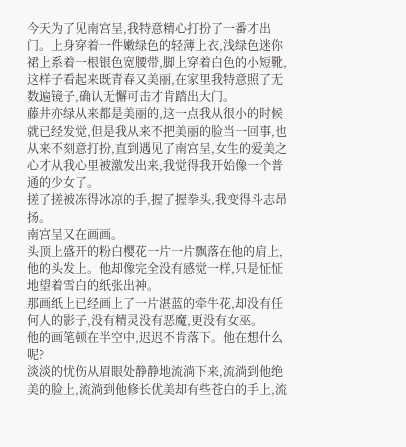今天为了见南宫呈,我特意精心打扮了一番才出门。上身穿着一件嫩绿色的轻薄上衣,浅绿色迷你裙上系着一根银色宽腰带,脚上穿着白色的小短靴,这样子看起来既青春又美丽,在家里我特意照了无数遍镜子,确认无懈可击才肯踏出大门。
藤井亦绿从来都是美丽的,这一点我从很小的时候就已经发觉,但是我从来不把美丽的脸当一回事,也从来不刻意打扮,直到遇见了南宫呈,女生的爱美之心才从我心里被激发出来,我觉得我开始像一个普通的少女了。
搓了搓被冻得冰凉的手,握了握拳头,我变得斗志昂扬。
南宫呈又在画画。
头顶上盛开的粉白樱花一片一片飘落在他的肩上,他的头发上。他却像完全没有感觉一样,只是怔怔地望着雪白的纸张出神。
那画纸上已经画上了一片湛蓝的牵牛花,却没有任何人的影子,没有精灵没有恶魔,更没有女巫。
他的画笔顿在半空中,迟迟不肯落下。他在想什么呢?
淡淡的忧伤从眉眼处静静地流淌下来,流淌到他绝美的脸上,流淌到他修长优美却有些苍白的手上,流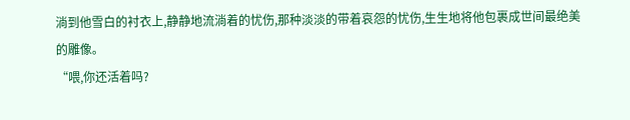淌到他雪白的衬衣上,静静地流淌着的忧伤,那种淡淡的带着哀怨的忧伤,生生地将他包裹成世间最绝美的雕像。
“喂,你还活着吗?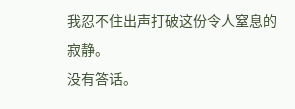我忍不住出声打破这份令人窒息的寂静。
没有答话。